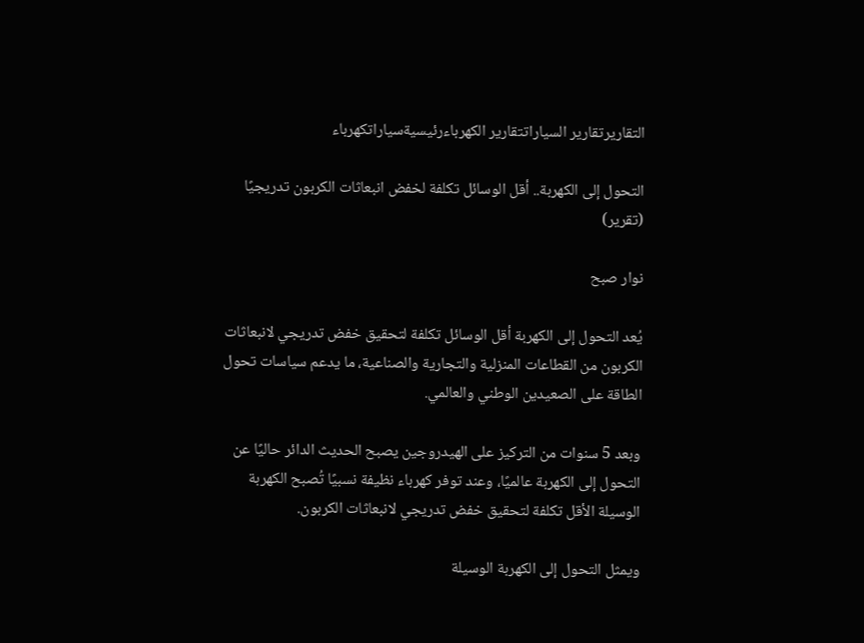التقاريرتقارير السياراتتقارير الكهرباءرئيسيةسياراتكهرباء

التحول إلى الكهربة.. أقل الوسائل تكلفة لخفض انبعاثات الكربون تدريجيًا (تقرير)

نوار صبح

يُعد التحول إلى الكهربة أقل الوسائل تكلفة لتحقيق خفض تدريجي لانبعاثات الكربون من القطاعات المنزلية والتجارية والصناعية، ما يدعم سياسات تحول الطاقة على الصعيدين الوطني والعالمي.

وبعد 5 سنوات من التركيز على الهيدروجين يصبح الحديث الدائر حاليًا عن التحول إلى الكهربة عالميًا، وعند توفر كهرباء نظيفة نسبيًا تُصبح الكهربة الوسيلة الأقل تكلفة لتحقيق خفض تدريجي لانبعاثات الكربون.

ويمثل التحول إلى الكهربة الوسيلة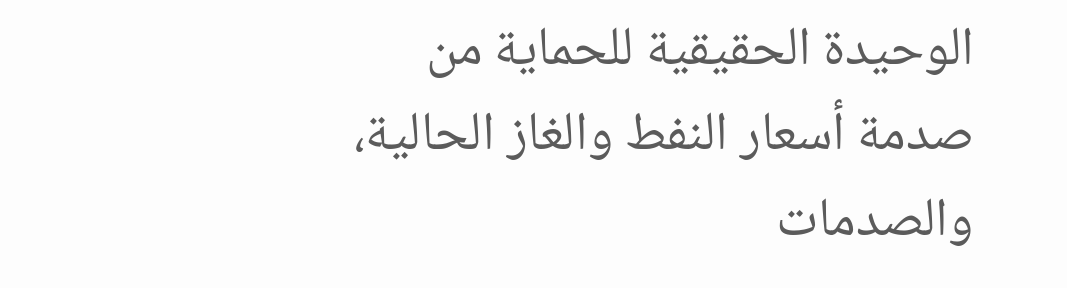الوحيدة الحقيقية للحماية من صدمة أسعار النفط والغاز الحالية، والصدمات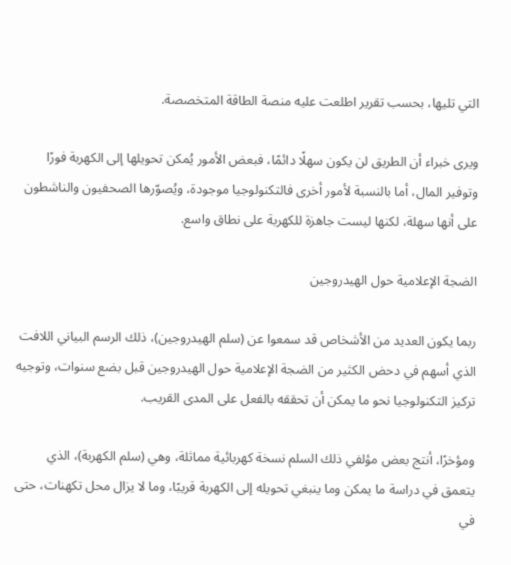التي تليها، بحسب تقرير اطلعت عليه منصة الطاقة المتخصصة.

ويرى خبراء أن الطريق لن يكون سهلًا دائمًا، فبعض الأمور يُمكن تحويلها إلى الكهربة فورًا وتوفير المال، أما بالنسبة لأمور أخرى فالتكنولوجيا موجودة، ويُصوّرها الصحفيون والناشطون على أنها سهلة، لكنها ليست جاهزة للكهربة على نطاق واسع.

الضجة الإعلامية حول الهيدروجين

ربما يكون العديد من الأشخاص قد سمعوا عن (سلم الهيدروجين)، ذلك الرسم البياني اللافت الذي أسهم في دحض الكثير من الضجة الإعلامية حول الهيدروجين قبل بضع سنوات، وتوجيه تركيز التكنولوجيا نحو ما يمكن أن تحققه بالفعل على المدى القريب.

ومؤخرًا، أنتج بعض مؤلفي ذلك السلم نسخة كهربائية مماثلة، وهي (سلم الكهربة)، الذي يتعمق في دراسة ما يمكن وما ينبغي تحويله إلى الكهربة قريبًا، وما لا يزال محل تكهنات، حتى في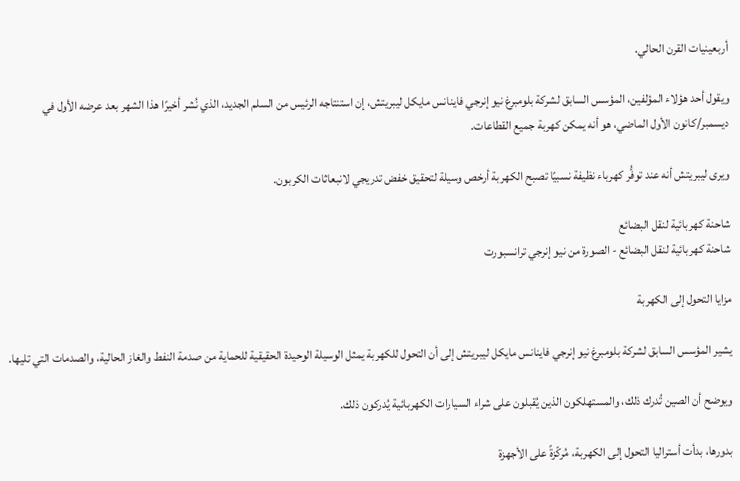أربعينيات القرن الحالي.

ويقول أحد هؤلاء المؤلفين، المؤسس السابق لشركة بلومبرغ نيو إنرجي فاينانس مايكل ليبريتش، إن استنتاجه الرئيس من السلم الجديد، الذي نُشر أخيرًا هذا الشهر بعد عرضه الأول في ديسمبر/كانون الأول الماضي، هو أنه يمكن كهربة جميع القطاعات.

ويرى ليبريتش أنه عند توفُّر كهرباء نظيفة نسبيًا تصبح الكهربة أرخص وسيلة لتحقيق خفض تدريجي لانبعاثات الكربون.

شاحنة كهربائية لنقل البضائع
شاحنة كهربائية لنقل البضائع - الصورة من نيو إنرجي ترانسبورت

مزايا التحول إلى الكهربة

يشير المؤسس السابق لشركة بلومبرغ نيو إنرجي فاينانس مايكل ليبريتش إلى أن التحول للكهربة يمثل الوسيلة الوحيدة الحقيقية للحماية من صدمة النفط والغاز الحالية، والصدمات التي تليها.

ويوضح أن الصين تُدرك ذلك، والمستهلكون الذين يُقبلون على شراء السيارات الكهربائية يُدركون ذلك.

بدورها، بدأت أستراليا التحول إلى الكهربة، مُركّزةً على الأجهزة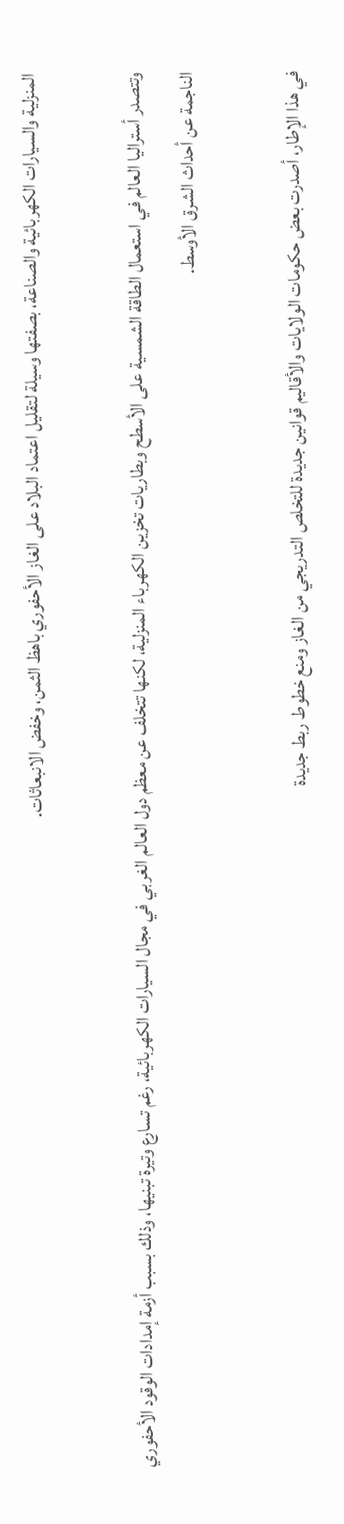المنزلية والسيارات الكهربائية والصناعة، بصفتها وسيلة لتقليل اعتماد البلاد على الغاز الأحفوري باهظ الثمن، وخفض الانبعاثات.

وتتصدر أستراليا العالم في استعمال الطاقة الشمسية على الأسطح وبطاريات تخزين الكهرباء المنزلية، لكنها تتخلف عن معظم دول العالم الغربي في مجال السيارات الكهربائية، رغم تسارع وتيرة تبنيها، وذلك بسبب أزمة إمدادات الوقود الأحفوري الناجمة عن أحداث الشرق الأوسط.

في هذا الإطار، أصدرت بعض حكومات الولايات والأقاليم قوانين جديدة للتخلص التدريجي من الغاز ومنع خطوط ربط جديدة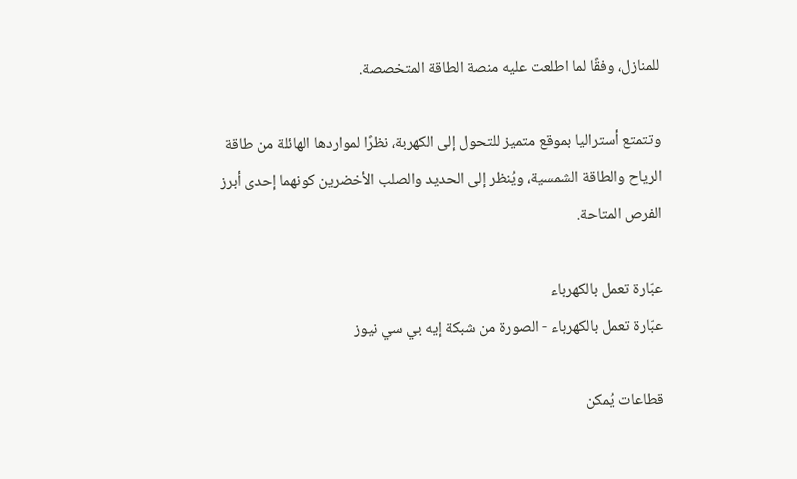للمنازل، وفقًا لما اطلعت عليه منصة الطاقة المتخصصة.

وتتمتع أستراليا بموقع متميز للتحول إلى الكهربة، نظرًا لمواردها الهائلة من طاقة الرياح والطاقة الشمسية، ويُنظر إلى الحديد والصلب الأخضرين كونهما إحدى أبرز الفرص المتاحة.

عبّارة تعمل بالكهرباء
عبّارة تعمل بالكهرباء - الصورة من شبكة إيه بي سي نيوز

قطاعات يُمكن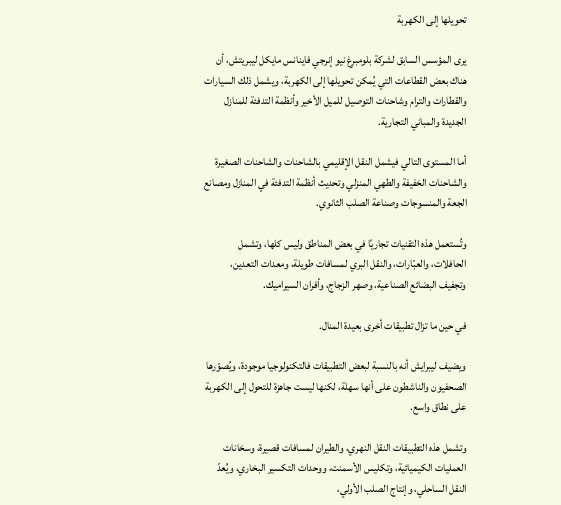تحويلها إلى الكهربة

يرى المؤسس السابق لشركة بلومبرغ نيو إنرجي فاينانس مايكل ليبريتش، أن هناك بعض القطاعات التي يُمكن تحويلها إلى الكهربة، ويشمل ذلك السيارات والقطارات والترام وشاحنات التوصيل للميل الأخير وأنظمة التدفئة للمنازل الجديدة والمباني التجارية.

أما المستوى التالي فيشمل النقل الإقليمي بالشاحنات والشاحنات الصغيرة والشاحنات الخفيفة والطهي المنزلي وتحديث أنظمة التدفئة في المنازل ومصانع الجعة والمنسوجات وصناعة الصلب الثانوي.

وتُستعمل هذه التقنيات تجاريًا في بعض المناطق وليس كلها، وتشمل الحافلات، والعبّارات، والنقل البري لمسافات طويلة، ومعدات التعدين، وتجفيف البضائع الصناعية، وصهر الزجاج، وأفران السيراميك.

في حين ما تزال تطبيقات أخرى بعيدة المنال.

ويضيف ليبرايش أنه بالنسبة لبعض التطبيقات فالتكنولوجيا موجودة، ويُصوّرها الصحفيون والناشطون على أنها سهلة، لكنها ليست جاهزة للتحول إلى الكهربة على نطاق واسع.

وتشمل هذه التطبيقات النقل النهري، والطيران لمسافات قصيرة، وسخانات العمليات الكيميائية، وتكليس الأسمنت، ووحدات التكسير البخاري، ويُعدّ النقل الساحلي، وإنتاج الصلب الأولي،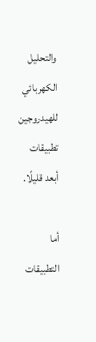والتحليل الكهربائي للهيدروجين تطبيقات أبعد قليلًا.

أما التطبيقات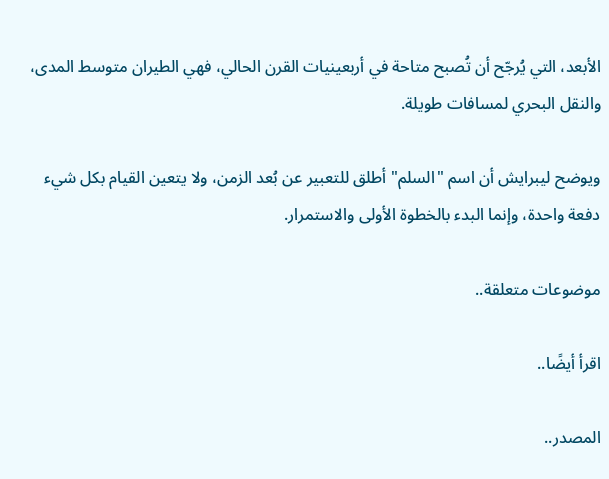الأبعد، التي يُرجّح أن تُصبح متاحة في أربعينيات القرن الحالي، فهي الطيران متوسط المدى، والنقل البحري لمسافات طويلة.

ويوضح ليبرايش أن اسم "السلم" أطلق للتعبير عن بُعد الزمن، ولا يتعين القيام بكل شيء دفعة واحدة، وإنما البدء بالخطوة الأولى والاستمرار.

موضوعات متعلقة..

اقرأ أيضًا..

المصدر..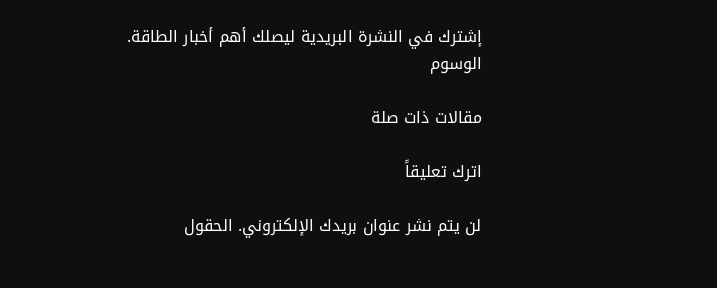إشترك في النشرة البريدية ليصلك أهم أخبار الطاقة.
الوسوم

مقالات ذات صلة

اترك تعليقاً

لن يتم نشر عنوان بريدك الإلكتروني. الحقول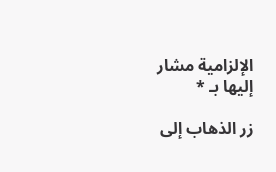الإلزامية مشار إليها بـ *

زر الذهاب إلى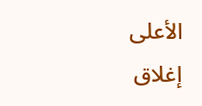الأعلى
إغلاق